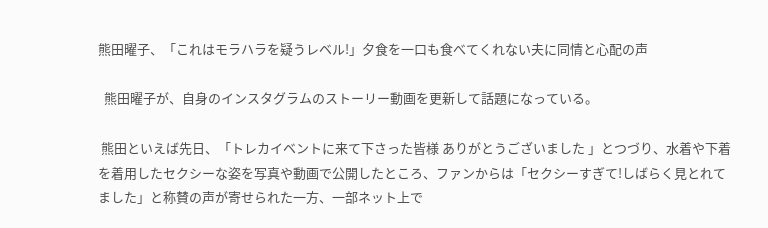熊田曜子、「これはモラハラを疑うレベル!」夕食を一口も食べてくれない夫に同情と心配の声

  熊田曜子が、自身のインスタグラムのストーリー動画を更新して話題になっている。

 熊田といえば先日、「トレカイベントに来て下さった皆様 ありがとうございました 」とつづり、水着や下着を着用したセクシーな姿を写真や動画で公開したところ、ファンからは「セクシーすぎて!しばらく見とれてました」と称賛の声が寄せられた一方、一部ネット上で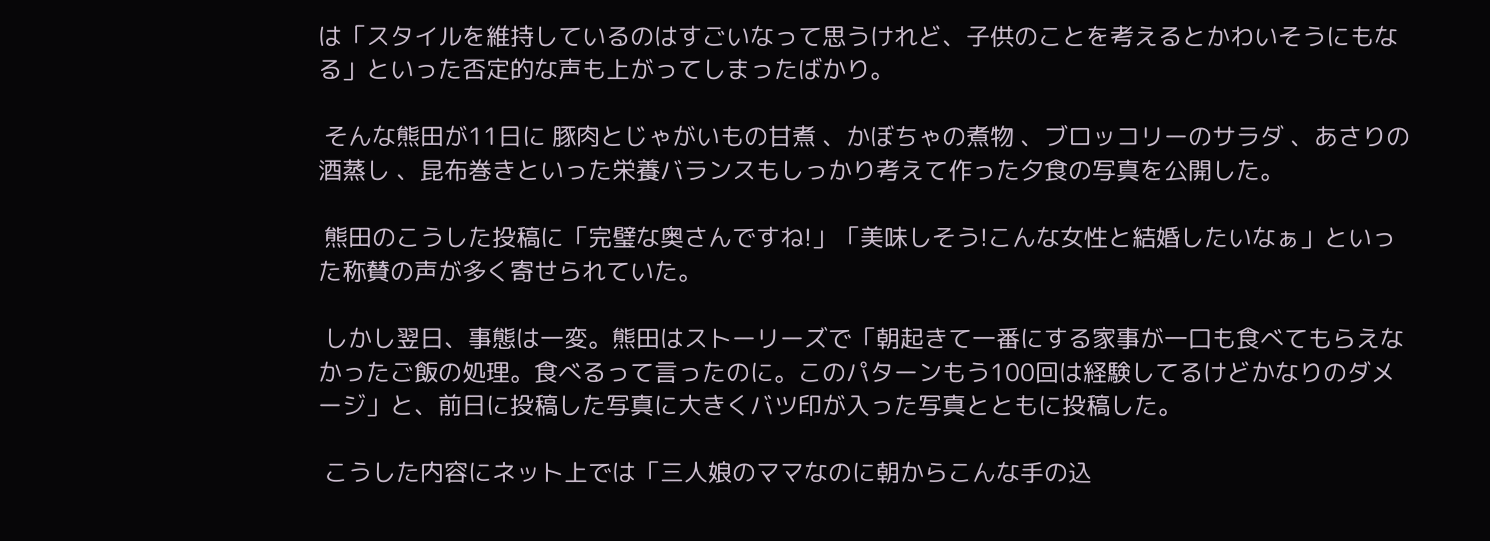は「スタイルを維持しているのはすごいなって思うけれど、子供のことを考えるとかわいそうにもなる」といった否定的な声も上がってしまったばかり。

 そんな熊田が11日に 豚肉とじゃがいもの甘煮 、かぼちゃの煮物 、ブロッコリーのサラダ 、あさりの酒蒸し 、昆布巻きといった栄養バランスもしっかり考えて作った夕食の写真を公開した。

 熊田のこうした投稿に「完璧な奥さんですね!」「美味しそう!こんな女性と結婚したいなぁ」といった称賛の声が多く寄せられていた。

 しかし翌日、事態は一変。熊田はストーリーズで「朝起きて一番にする家事が一口も食べてもらえなかったご飯の処理。食べるって言ったのに。このパターンもう100回は経験してるけどかなりのダメージ」と、前日に投稿した写真に大きくバツ印が入った写真とともに投稿した。

 こうした内容にネット上では「三人娘のママなのに朝からこんな手の込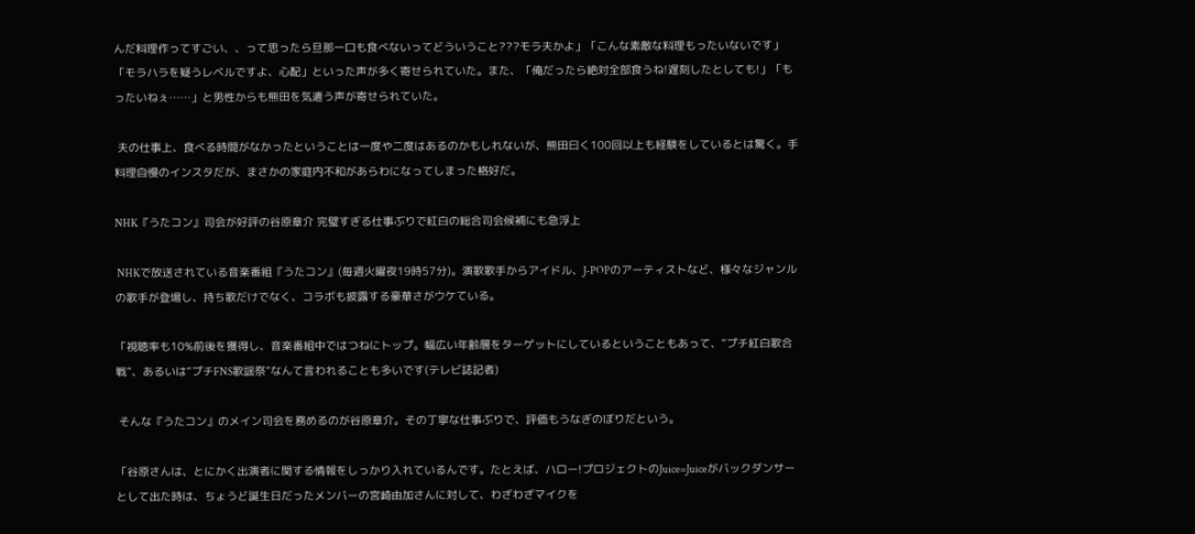んだ料理作ってすごい、、って思ったら旦那一口も食べないってどういうこと???モラ夫かよ」「こんな素敵な料理もったいないです」「モラハラを疑うレベルですよ、心配」といった声が多く寄せられていた。また、「俺だったら絶対全部食うね!遅刻したとしても!」「もったいねぇ……」と男性からも熊田を気遣う声が寄せられていた。

 夫の仕事上、食べる時間がなかったということは一度や二度はあるのかもしれないが、熊田曰く100回以上も経験をしているとは驚く。手料理自慢のインスタだが、まさかの家庭内不和があらわになってしまった格好だ。

NHK『うたコン』司会が好評の谷原章介 完璧すぎる仕事ぶりで紅白の総合司会候補にも急浮上

 NHKで放送されている音楽番組『うたコン』(毎週火曜夜19時57分)。演歌歌手からアイドル、J-POPのアーティストなど、様々なジャンルの歌手が登場し、持ち歌だけでなく、コラボも披露する豪華さがウケている。

「視聴率も10%前後を獲得し、音楽番組中ではつねにトップ。幅広い年齢層をターゲットにしているということもあって、“プチ紅白歌合戦”、あるいは“プチFNS歌謡祭”なんて言われることも多いです(テレビ誌記者)

 そんな『うたコン』のメイン司会を務めるのが谷原章介。その丁寧な仕事ぶりで、評価もうなぎのぼりだという。

「谷原さんは、とにかく出演者に関する情報をしっかり入れているんです。たとえば、ハロー!プロジェクトのJuice=Juiceがバックダンサーとして出た時は、ちょうど誕生日だったメンバーの宮崎由加さんに対して、わざわざマイクを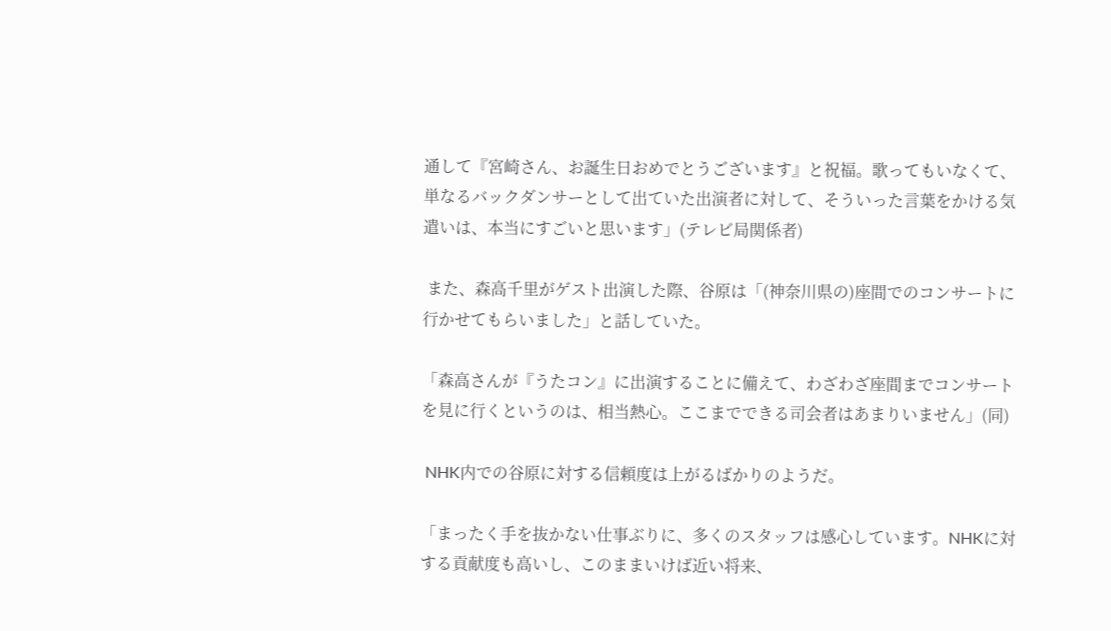通して『宮崎さん、お誕生日おめでとうございます』と祝福。歌ってもいなくて、単なるバックダンサーとして出ていた出演者に対して、そういった言葉をかける気遣いは、本当にすごいと思います」(テレビ局関係者)

 また、森高千里がゲスト出演した際、谷原は「(神奈川県の)座間でのコンサートに行かせてもらいました」と話していた。

「森高さんが『うたコン』に出演することに備えて、わざわざ座間までコンサートを見に行くというのは、相当熱心。ここまでできる司会者はあまりいません」(同)

 NHK内での谷原に対する信頼度は上がるばかりのようだ。

「まったく手を抜かない仕事ぶりに、多くのスタッフは感心しています。NHKに対する貢献度も高いし、このままいけば近い将来、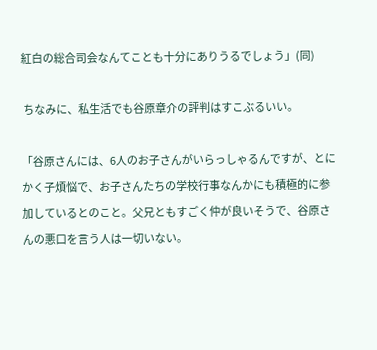紅白の総合司会なんてことも十分にありうるでしょう」(同)

 ちなみに、私生活でも谷原章介の評判はすこぶるいい。

「谷原さんには、6人のお子さんがいらっしゃるんですが、とにかく子煩悩で、お子さんたちの学校行事なんかにも積極的に参加しているとのこと。父兄ともすごく仲が良いそうで、谷原さんの悪口を言う人は一切いない。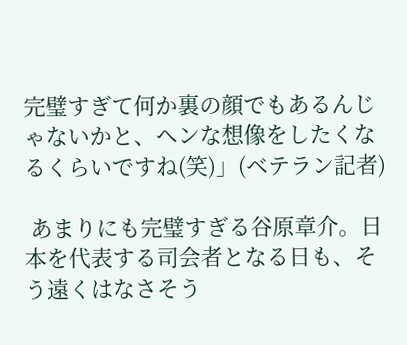完璧すぎて何か裏の顔でもあるんじゃないかと、ヘンな想像をしたくなるくらいですね(笑)」(ベテラン記者)

 あまりにも完璧すぎる谷原章介。日本を代表する司会者となる日も、そう遠くはなさそう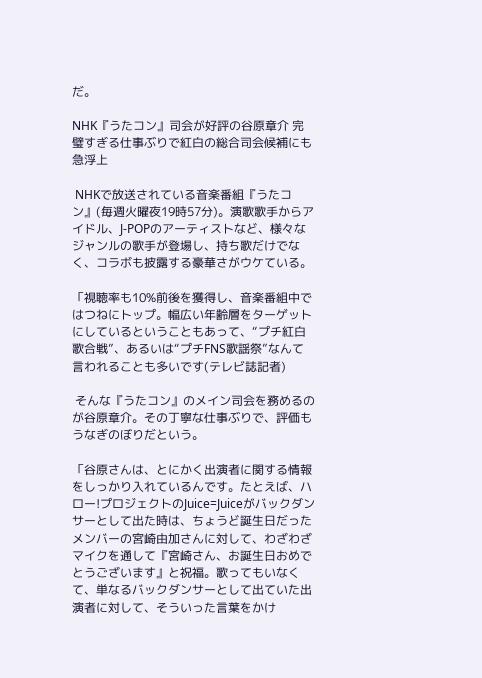だ。

NHK『うたコン』司会が好評の谷原章介 完璧すぎる仕事ぶりで紅白の総合司会候補にも急浮上

 NHKで放送されている音楽番組『うたコン』(毎週火曜夜19時57分)。演歌歌手からアイドル、J-POPのアーティストなど、様々なジャンルの歌手が登場し、持ち歌だけでなく、コラボも披露する豪華さがウケている。

「視聴率も10%前後を獲得し、音楽番組中ではつねにトップ。幅広い年齢層をターゲットにしているということもあって、“プチ紅白歌合戦”、あるいは“プチFNS歌謡祭”なんて言われることも多いです(テレビ誌記者)

 そんな『うたコン』のメイン司会を務めるのが谷原章介。その丁寧な仕事ぶりで、評価もうなぎのぼりだという。

「谷原さんは、とにかく出演者に関する情報をしっかり入れているんです。たとえば、ハロー!プロジェクトのJuice=Juiceがバックダンサーとして出た時は、ちょうど誕生日だったメンバーの宮崎由加さんに対して、わざわざマイクを通して『宮崎さん、お誕生日おめでとうございます』と祝福。歌ってもいなくて、単なるバックダンサーとして出ていた出演者に対して、そういった言葉をかけ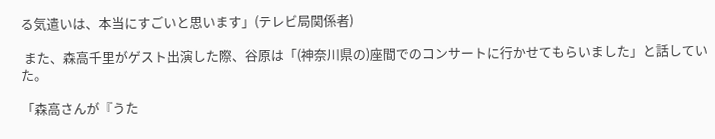る気遣いは、本当にすごいと思います」(テレビ局関係者)

 また、森高千里がゲスト出演した際、谷原は「(神奈川県の)座間でのコンサートに行かせてもらいました」と話していた。

「森高さんが『うた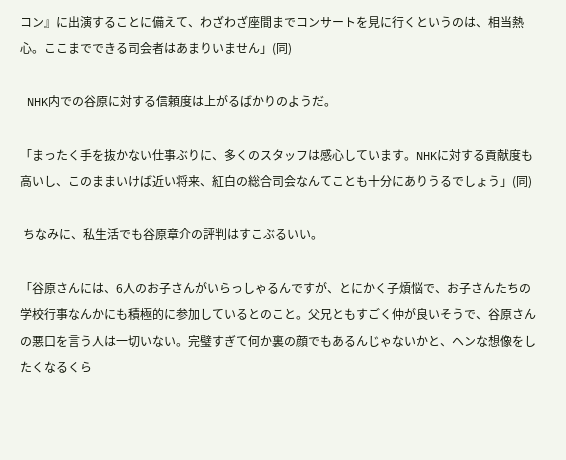コン』に出演することに備えて、わざわざ座間までコンサートを見に行くというのは、相当熱心。ここまでできる司会者はあまりいません」(同)

 NHK内での谷原に対する信頼度は上がるばかりのようだ。

「まったく手を抜かない仕事ぶりに、多くのスタッフは感心しています。NHKに対する貢献度も高いし、このままいけば近い将来、紅白の総合司会なんてことも十分にありうるでしょう」(同)

 ちなみに、私生活でも谷原章介の評判はすこぶるいい。

「谷原さんには、6人のお子さんがいらっしゃるんですが、とにかく子煩悩で、お子さんたちの学校行事なんかにも積極的に参加しているとのこと。父兄ともすごく仲が良いそうで、谷原さんの悪口を言う人は一切いない。完璧すぎて何か裏の顔でもあるんじゃないかと、ヘンな想像をしたくなるくら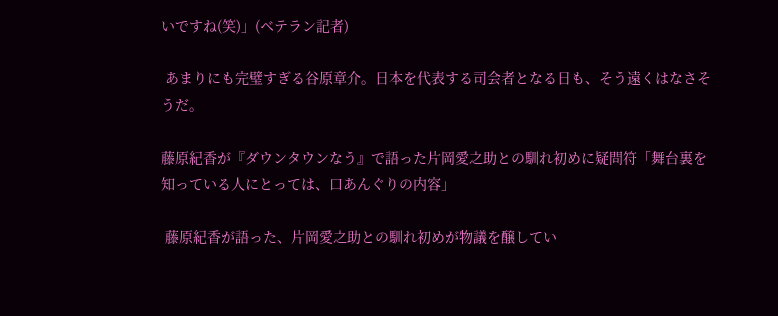いですね(笑)」(ベテラン記者)

 あまりにも完璧すぎる谷原章介。日本を代表する司会者となる日も、そう遠くはなさそうだ。

藤原紀香が『ダウンタウンなう』で語った片岡愛之助との馴れ初めに疑問符「舞台裏を知っている人にとっては、口あんぐりの内容」

 藤原紀香が語った、片岡愛之助との馴れ初めが物議を醸してい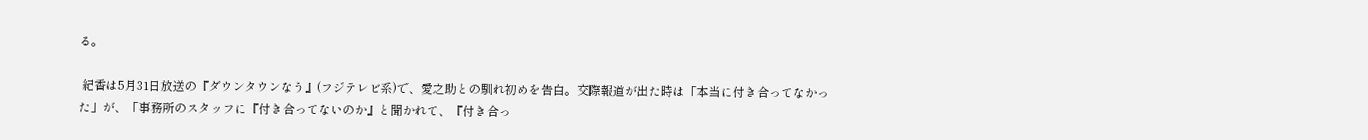る。

 紀香は5月31日放送の『ダウンタウンなう』(フジテレビ系)で、愛之助との馴れ初めを告白。交際報道が出た時は「本当に付き合ってなかった」が、「事務所のスタッフに『付き合ってないのか』と聞かれて、『付き合っ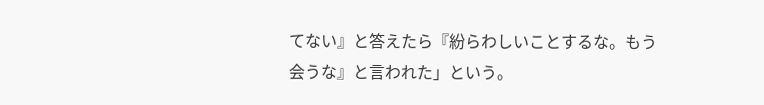てない』と答えたら『紛らわしいことするな。もう会うな』と言われた」という。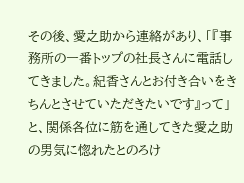その後、愛之助から連絡があり、「『事務所の一番トップの社長さんに電話してきました。紀香さんとお付き合いをきちんとさせていただきたいです』って」と、関係各位に筋を通してきた愛之助の男気に惚れたとのろけ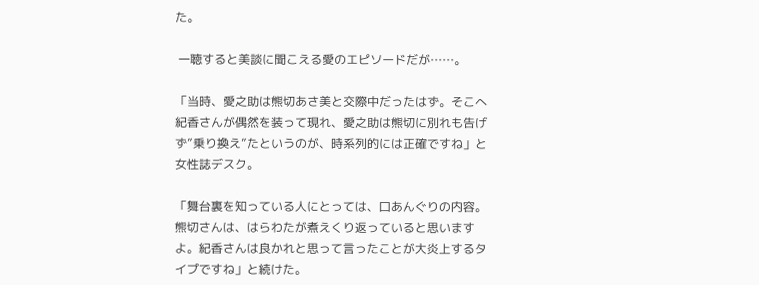た。

 一聴すると美談に聞こえる愛のエピソードだが……。

「当時、愛之助は熊切あさ美と交際中だったはず。そこへ紀香さんが偶然を装って現れ、愛之助は熊切に別れも告げず”乗り換え”たというのが、時系列的には正確ですね」と女性誌デスク。

「舞台裏を知っている人にとっては、口あんぐりの内容。熊切さんは、はらわたが煮えくり返っていると思いますよ。紀香さんは良かれと思って言ったことが大炎上するタイプですね」と続けた。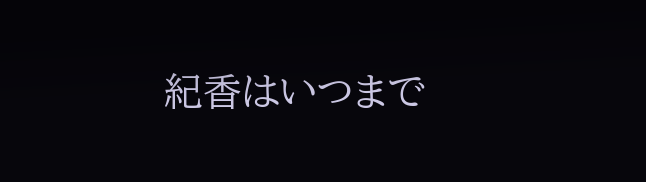紀香はいつまで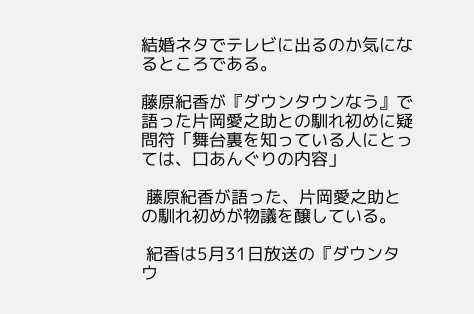結婚ネタでテレビに出るのか気になるところである。

藤原紀香が『ダウンタウンなう』で語った片岡愛之助との馴れ初めに疑問符「舞台裏を知っている人にとっては、口あんぐりの内容」

 藤原紀香が語った、片岡愛之助との馴れ初めが物議を醸している。

 紀香は5月31日放送の『ダウンタウ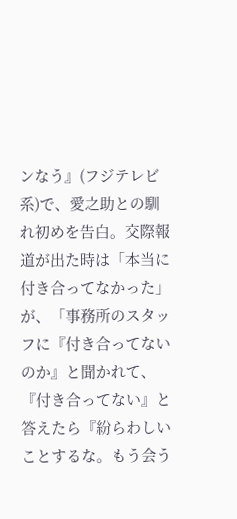ンなう』(フジテレビ系)で、愛之助との馴れ初めを告白。交際報道が出た時は「本当に付き合ってなかった」が、「事務所のスタッフに『付き合ってないのか』と聞かれて、『付き合ってない』と答えたら『紛らわしいことするな。もう会う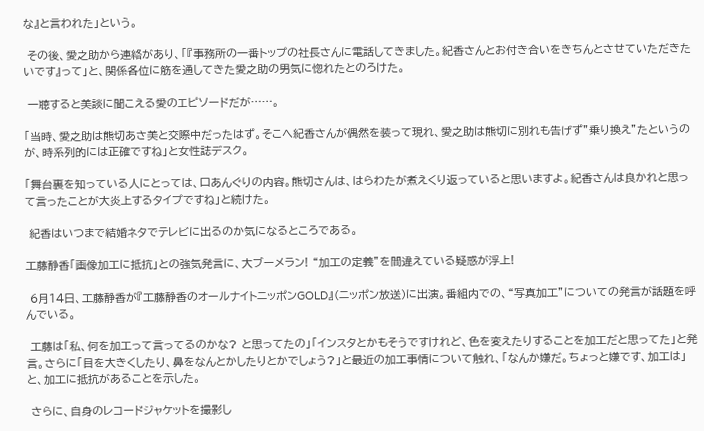な』と言われた」という。

 その後、愛之助から連絡があり、「『事務所の一番トップの社長さんに電話してきました。紀香さんとお付き合いをきちんとさせていただきたいです』って」と、関係各位に筋を通してきた愛之助の男気に惚れたとのろけた。

 一聴すると美談に聞こえる愛のエピソードだが……。

「当時、愛之助は熊切あさ美と交際中だったはず。そこへ紀香さんが偶然を装って現れ、愛之助は熊切に別れも告げず”乗り換え”たというのが、時系列的には正確ですね」と女性誌デスク。

「舞台裏を知っている人にとっては、口あんぐりの内容。熊切さんは、はらわたが煮えくり返っていると思いますよ。紀香さんは良かれと思って言ったことが大炎上するタイプですね」と続けた。

 紀香はいつまで結婚ネタでテレビに出るのか気になるところである。

工藤静香「画像加工に抵抗」との強気発言に、大ブーメラン! “加工の定義”を間違えている疑惑が浮上!

 6月14日、工藤静香が『工藤静香のオールナイトニッポンGOLD』(ニッポン放送)に出演。番組内での、“写真加工”についての発言が話題を呼んでいる。

 工藤は「私、何を加工って言ってるのかな? と思ってたの」「インスタとかもそうですけれど、色を変えたりすることを加工だと思ってた」と発言。さらに「目を大きくしたり、鼻をなんとかしたりとかでしょう?」と最近の加工事情について触れ、「なんか嫌だ。ちょっと嫌です、加工は」と、加工に抵抗があることを示した。

 さらに、自身のレコードジャケットを撮影し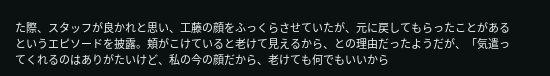た際、スタッフが良かれと思い、工藤の顔をふっくらさせていたが、元に戻してもらったことがあるというエピソードを披露。頬がこけていると老けて見えるから、との理由だったようだが、「気遣ってくれるのはありがたいけど、私の今の顔だから、老けても何でもいいから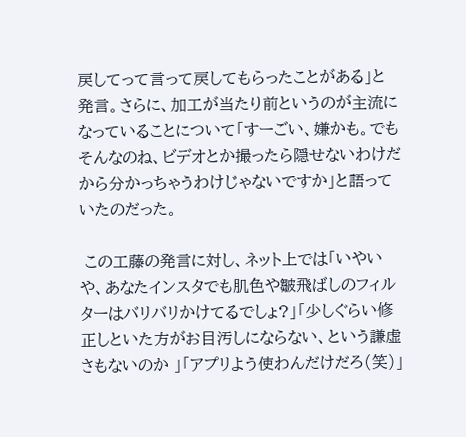戻してって言って戻してもらったことがある」と発言。さらに、加工が当たり前というのが主流になっていることについて「すーごい、嫌かも。でもそんなのね、ビデオとか撮ったら隠せないわけだから分かっちゃうわけじゃないですか」と語っていたのだった。

 この工藤の発言に対し、ネット上では「いやいや、あなたインスタでも肌色や皺飛ばしのフィルターはバリバリかけてるでしょ?」「少しぐらい修正しといた方がお目汚しにならない、という謙虚さもないのか 」「アプリよう使わんだけだろ(笑)」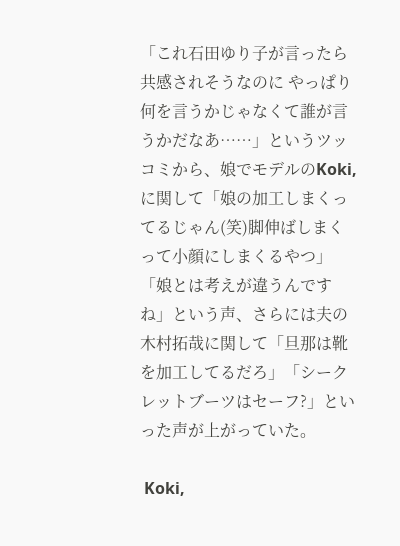「これ石田ゆり子が言ったら共感されそうなのに やっぱり何を言うかじゃなくて誰が言うかだなあ……」というツッコミから、娘でモデルのKoki,に関して「娘の加工しまくってるじゃん(笑)脚伸ばしまくって小顔にしまくるやつ」「娘とは考えが違うんですね」という声、さらには夫の木村拓哉に関して「旦那は靴を加工してるだろ」「シークレットブーツはセーフ?」といった声が上がっていた。

 Koki,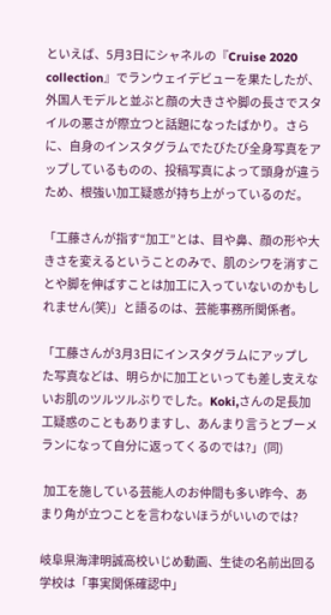といえば、5月3日にシャネルの『Cruise 2020 collection』でランウェイデビューを果たしたが、外国人モデルと並ぶと顔の大きさや脚の長さでスタイルの悪さが際立つと話題になったばかり。さらに、自身のインスタグラムでたびたび全身写真をアップしているものの、投稿写真によって頭身が違うため、根強い加工疑惑が持ち上がっているのだ。

「工藤さんが指す“加工”とは、目や鼻、顔の形や大きさを変えるということのみで、肌のシワを消すことや脚を伸ばすことは加工に入っていないのかもしれません(笑)」と語るのは、芸能事務所関係者。

「工藤さんが3月3日にインスタグラムにアップした写真などは、明らかに加工といっても差し支えないお肌のツルツルぶりでした。Koki,さんの足長加工疑惑のこともありますし、あんまり言うとブーメランになって自分に返ってくるのでは?」(同)

 加工を施している芸能人のお仲間も多い昨今、あまり角が立つことを言わないほうがいいのでは?

岐阜県海津明誠高校いじめ動画、生徒の名前出回る 学校は「事実関係確認中」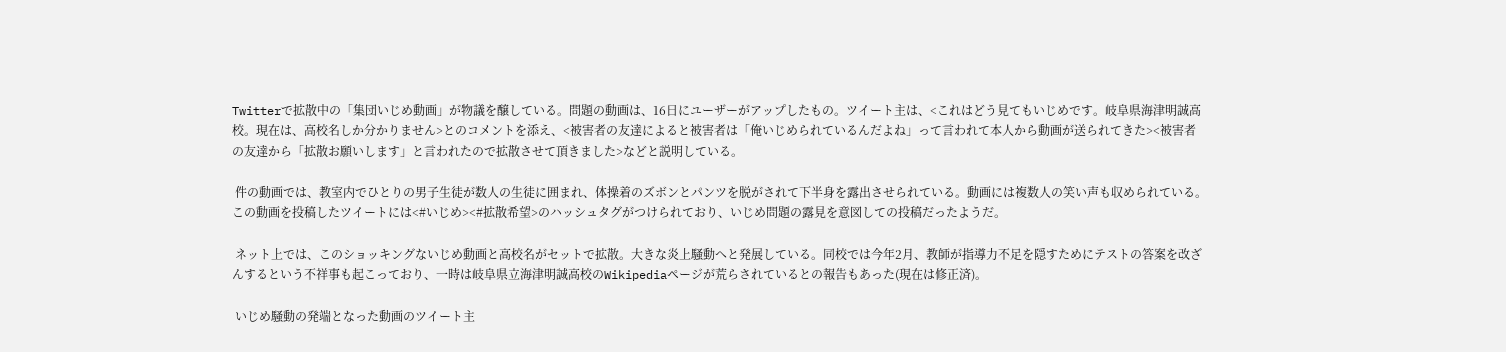Twitterで拡散中の「集団いじめ動画」が物議を醸している。問題の動画は、16日にユーザーがアップしたもの。ツイート主は、<これはどう見てもいじめです。岐阜県海津明誠高校。現在は、高校名しか分かりません>とのコメントを添え、<被害者の友達によると被害者は「俺いじめられているんだよね」って言われて本人から動画が送られてきた><被害者の友達から「拡散お願いします」と言われたので拡散させて頂きました>などと説明している。

 件の動画では、教室内でひとりの男子生徒が数人の生徒に囲まれ、体操着のズボンとパンツを脱がされて下半身を露出させられている。動画には複数人の笑い声も収められている。この動画を投稿したツイートには<#いじめ><#拡散希望>のハッシュタグがつけられており、いじめ問題の露見を意図しての投稿だったようだ。

 ネット上では、このショッキングないじめ動画と高校名がセットで拡散。大きな炎上騒動へと発展している。同校では今年2月、教師が指導力不足を隠すためにテストの答案を改ざんするという不祥事も起こっており、一時は岐阜県立海津明誠高校のWikipediaページが荒らされているとの報告もあった(現在は修正済)。

 いじめ騒動の発端となった動画のツイート主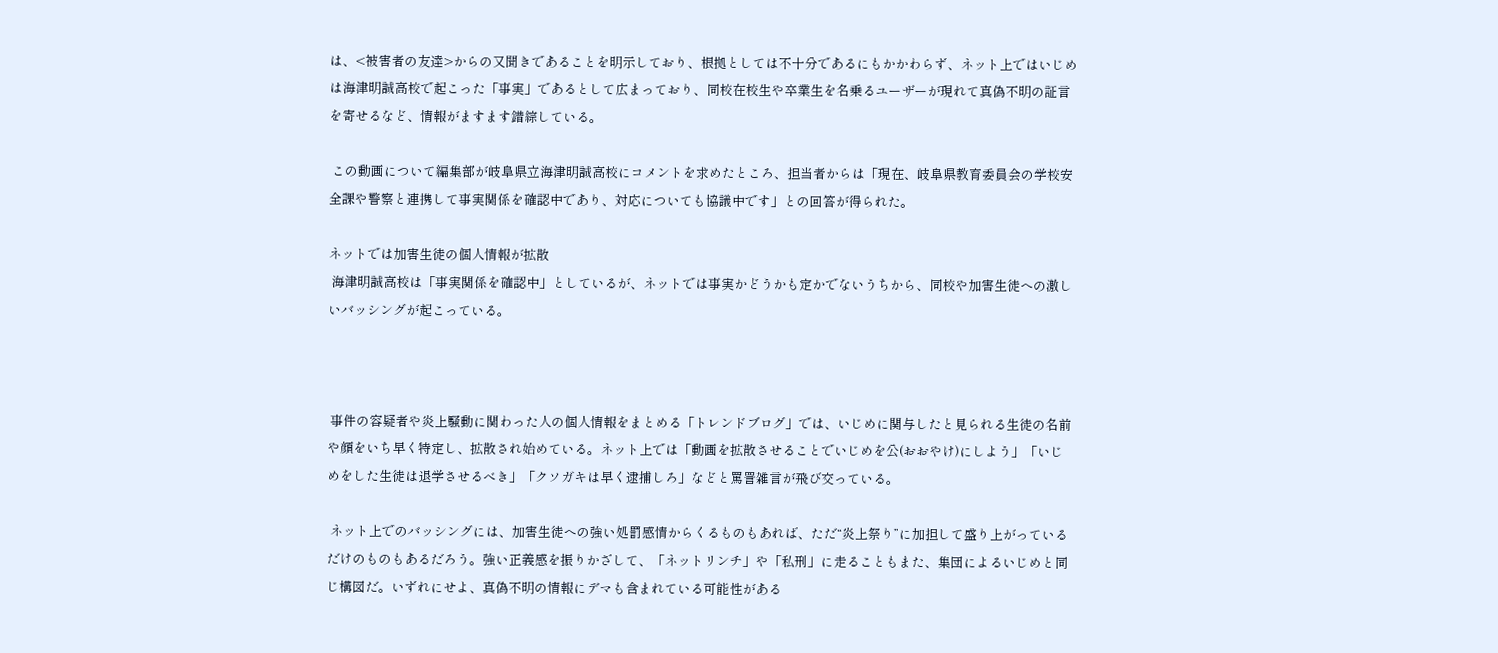は、<被害者の友達>からの又聞きであることを明示しており、根拠としては不十分であるにもかかわらず、ネット上ではいじめは海津明誠高校で起こった「事実」であるとして広まっており、同校在校生や卒業生を名乗るユーザーが現れて真偽不明の証言を寄せるなど、情報がますます錯綜している。

 この動画について編集部が岐阜県立海津明誠高校にコメントを求めたところ、担当者からは「現在、岐阜県教育委員会の学校安全課や警察と連携して事実関係を確認中であり、対応についても協議中です」との回答が得られた。

ネットでは加害生徒の個人情報が拡散
 海津明誠高校は「事実関係を確認中」としているが、ネットでは事実かどうかも定かでないうちから、同校や加害生徒への激しいバッシングが起こっている。



 事件の容疑者や炎上騒動に関わった人の個人情報をまとめる「トレンドブログ」では、いじめに関与したと見られる生徒の名前や顔をいち早く特定し、拡散され始めている。ネット上では「動画を拡散させることでいじめを公(おおやけ)にしよう」「いじめをした生徒は退学させるべき」「クソガキは早く逮捕しろ」などと罵詈雑言が飛び交っている。

 ネット上でのバッシングには、加害生徒への強い処罰感情からくるものもあれば、ただ“炎上祭り”に加担して盛り上がっているだけのものもあるだろう。強い正義感を振りかざして、「ネットリンチ」や「私刑」に走ることもまた、集団によるいじめと同じ構図だ。いずれにせよ、真偽不明の情報にデマも含まれている可能性がある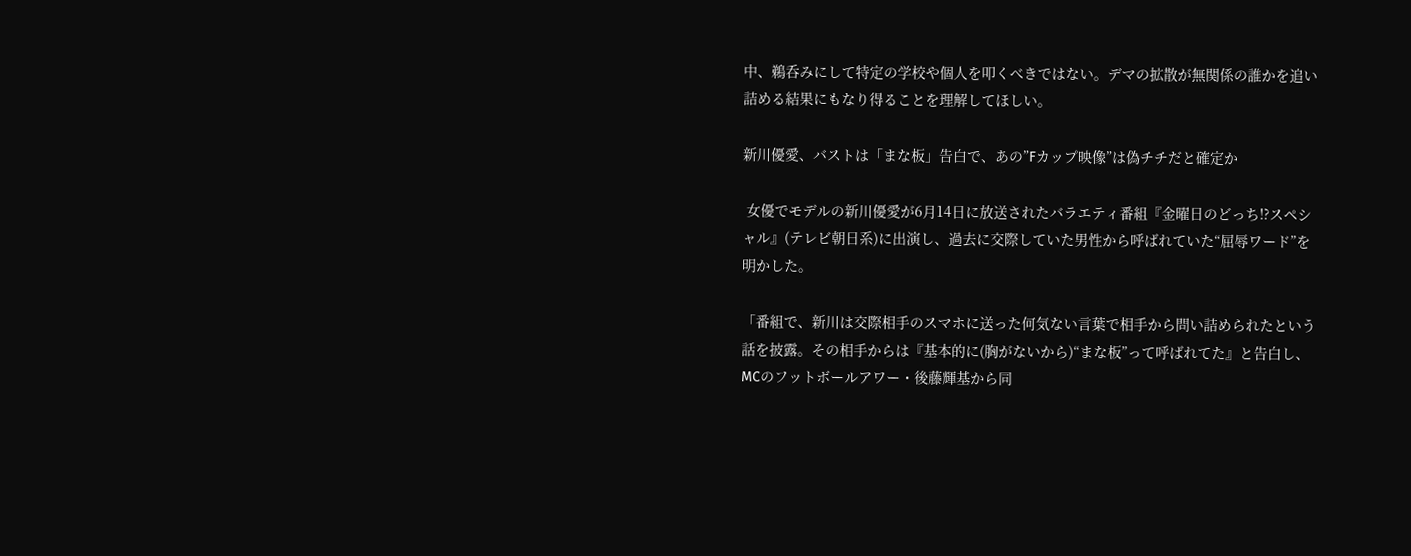中、鵜呑みにして特定の学校や個人を叩くべきではない。デマの拡散が無関係の誰かを追い詰める結果にもなり得ることを理解してほしい。

新川優愛、バストは「まな板」告白で、あの”Fカップ映像”は偽チチだと確定か

 女優でモデルの新川優愛が6月14日に放送されたバラエティ番組『金曜日のどっち!?スペシャル』(テレビ朝日系)に出演し、過去に交際していた男性から呼ばれていた“屈辱ワード”を明かした。

「番組で、新川は交際相手のスマホに送った何気ない言葉で相手から問い詰められたという話を披露。その相手からは『基本的に(胸がないから)“まな板”って呼ばれてた』と告白し、MCのフットボールアワー・後藤輝基から同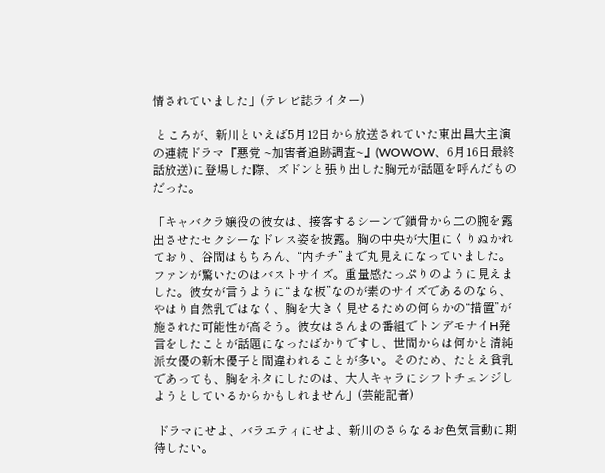情されていました」(テレビ誌ライター)

 ところが、新川といえば5月12日から放送されていた東出昌大主演の連続ドラマ『悪党 ~加害者追跡調査~』(WOWOW、6月16日最終話放送)に登場した際、ズドンと張り出した胸元が話題を呼んだものだった。

「キャバクラ嬢役の彼女は、接客するシーンで鎖骨から二の腕を露出させたセクシーなドレス姿を披露。胸の中央が大胆にくりぬかれており、谷間はもちろん、“内チチ”まで丸見えになっていました。ファンが驚いたのはバストサイズ。重量感たっぷりのように見えました。彼女が言うように“まな板”なのが素のサイズであるのなら、やはり自然乳ではなく、胸を大きく見せるための何らかの“措置”が施された可能性が高そう。彼女はさんまの番組でトンデモナイH発言をしたことが話題になったばかりですし、世間からは何かと清純派女優の新木優子と間違われることが多い。そのため、たとえ貧乳であっても、胸をネタにしたのは、大人キャラにシフトチェンジしようとしているからかもしれません」(芸能記者)

 ドラマにせよ、バラエティにせよ、新川のさらなるお色気言動に期待したい。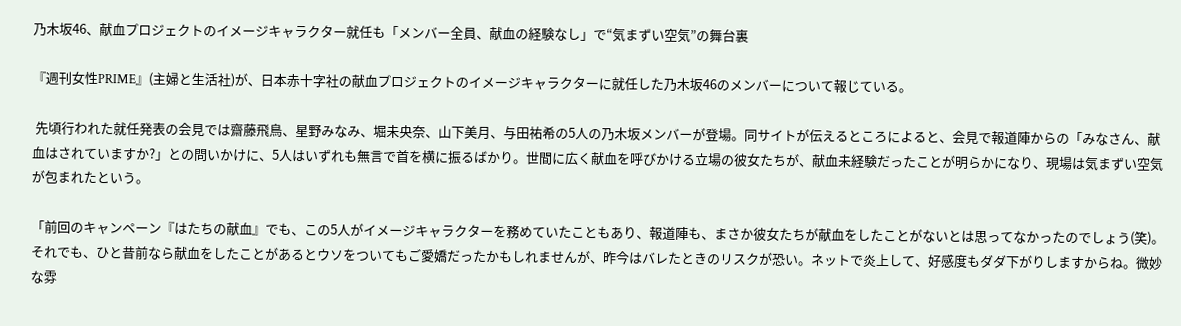乃木坂46、献血プロジェクトのイメージキャラクター就任も「メンバー全員、献血の経験なし」で“気まずい空気”の舞台裏

『週刊女性PRIME』(主婦と生活社)が、日本赤十字社の献血プロジェクトのイメージキャラクターに就任した乃木坂46のメンバーについて報じている。

 先頃行われた就任発表の会見では齋藤飛鳥、星野みなみ、堀未央奈、山下美月、与田祐希の5人の乃木坂メンバーが登場。同サイトが伝えるところによると、会見で報道陣からの「みなさん、献血はされていますか?」との問いかけに、5人はいずれも無言で首を横に振るばかり。世間に広く献血を呼びかける立場の彼女たちが、献血未経験だったことが明らかになり、現場は気まずい空気が包まれたという。

「前回のキャンペーン『はたちの献血』でも、この5人がイメージキャラクターを務めていたこともあり、報道陣も、まさか彼女たちが献血をしたことがないとは思ってなかったのでしょう(笑)。それでも、ひと昔前なら献血をしたことがあるとウソをついてもご愛嬌だったかもしれませんが、昨今はバレたときのリスクが恐い。ネットで炎上して、好感度もダダ下がりしますからね。微妙な雰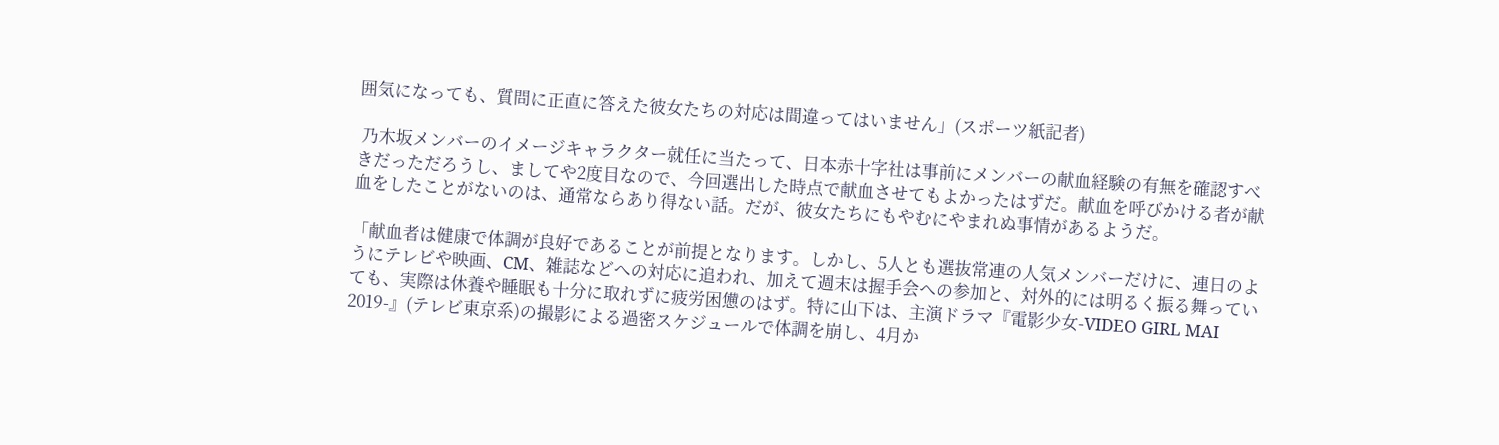囲気になっても、質問に正直に答えた彼女たちの対応は間違ってはいません」(スポーツ紙記者)

 乃木坂メンバーのイメージキャラクター就任に当たって、日本赤十字社は事前にメンバーの献血経験の有無を確認すべきだっただろうし、ましてや2度目なので、今回選出した時点で献血させてもよかったはずだ。献血を呼びかける者が献血をしたことがないのは、通常ならあり得ない話。だが、彼女たちにもやむにやまれぬ事情があるようだ。

「献血者は健康で体調が良好であることが前提となります。しかし、5人とも選抜常連の人気メンバーだけに、連日のようにテレビや映画、CM、雑誌などへの対応に追われ、加えて週末は握手会への参加と、対外的には明るく振る舞っていても、実際は休養や睡眠も十分に取れずに疲労困憊のはず。特に山下は、主演ドラマ『電影少女-VIDEO GIRL MAI 2019-』(テレビ東京系)の撮影による過密スケジュールで体調を崩し、4月か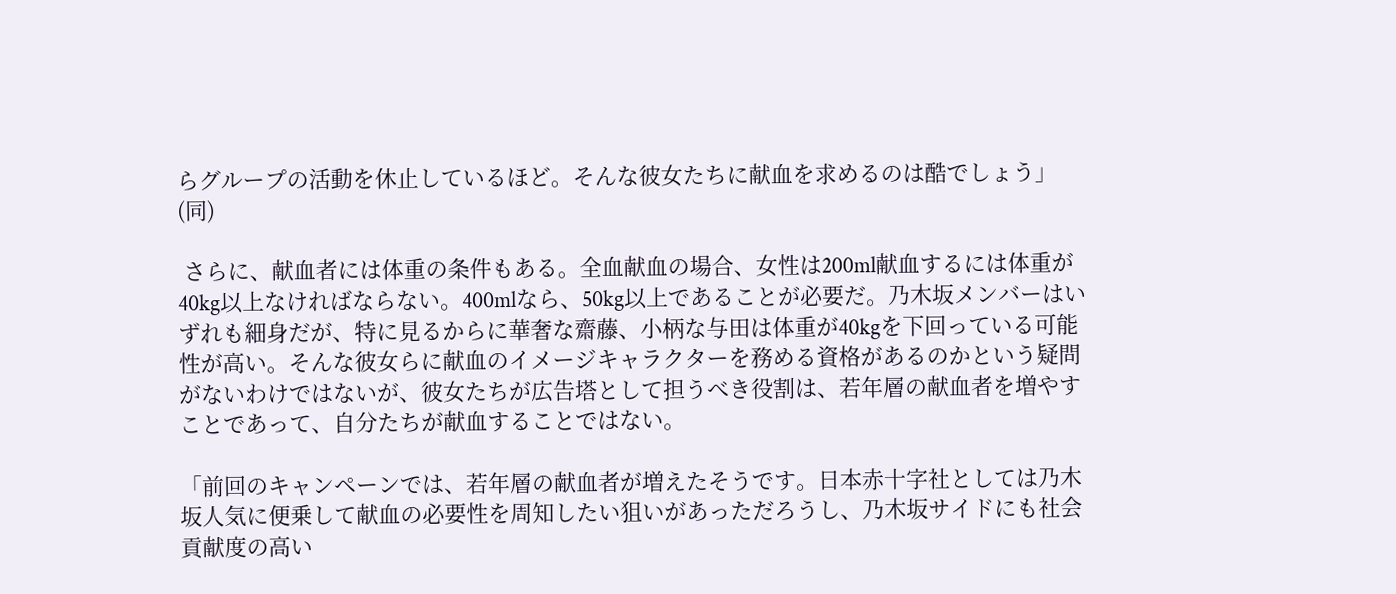らグループの活動を休止しているほど。そんな彼女たちに献血を求めるのは酷でしょう」(同)

 さらに、献血者には体重の条件もある。全血献血の場合、女性は200ml献血するには体重が40kg以上なければならない。400mlなら、50kg以上であることが必要だ。乃木坂メンバーはいずれも細身だが、特に見るからに華奢な齋藤、小柄な与田は体重が40kgを下回っている可能性が高い。そんな彼女らに献血のイメージキャラクターを務める資格があるのかという疑問がないわけではないが、彼女たちが広告塔として担うべき役割は、若年層の献血者を増やすことであって、自分たちが献血することではない。

「前回のキャンペーンでは、若年層の献血者が増えたそうです。日本赤十字社としては乃木坂人気に便乗して献血の必要性を周知したい狙いがあっただろうし、乃木坂サイドにも社会貢献度の高い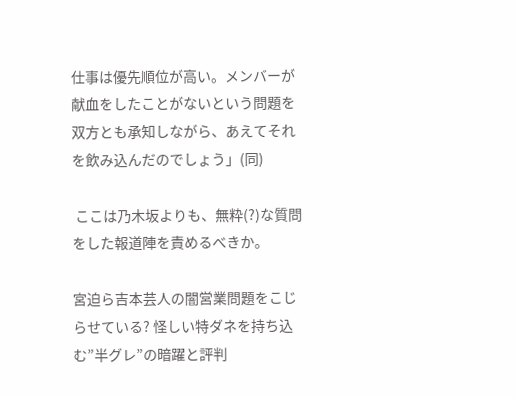仕事は優先順位が高い。メンバーが献血をしたことがないという問題を双方とも承知しながら、あえてそれを飲み込んだのでしょう」(同)

 ここは乃木坂よりも、無粋(?)な質問をした報道陣を責めるべきか。

宮迫ら吉本芸人の闇営業問題をこじらせている? 怪しい特ダネを持ち込む”半グレ”の暗躍と評判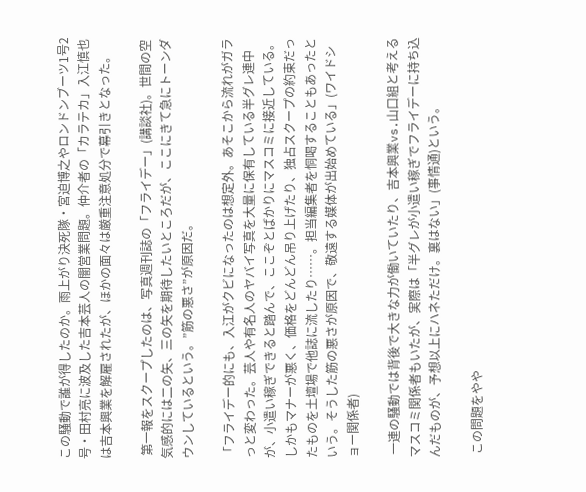この騒動で誰が得したのか。雨上がり決死隊・宮迫博之やロンドンブーツ1号2号・田村亮に波及した吉本芸人の闇営業問題。仲介者の「カラテカ」入江慎也は吉本興業を解雇されたが、ほかの面々は厳重注意処分で幕引きとなった。

 第一報をスクープしたのは、写真週刊誌の「フライデー」(講談社)。世間の空気感的には二の矢、三の矢を期待したいところだが、ここにきて急にトーンダウンしているという。”筋の悪さ”が原因だ。

「フライデー的にも、入江がクビになったのは想定外。あそこから流れがガラっと変わった。芸人や有名人のヤバイ写真を大量に保有している半グレ連中が、小遣い稼ぎできると踏んで、ここぞとばかりにマスコミに接近している。しかもマナーが悪く、価格をどんどん吊り上げたり、独占スクープの約束だったものを土壇場で他誌に流したり……。担当編集者を恫喝することもあったという。そうした筋の悪さが原因で、敬遠する媒体が出始めている」(ワイドショー関係者)

 一連の騒動では背後で大きな力が働いていたり、吉本興業vs.山口組と考えるマスコミ関係者もいたが、実際は「半グレが小遣い稼ぎでフライデーに持ち込んだものが、予想以上にハネただけ。裏はない」(事情通)という。

 この問題をやや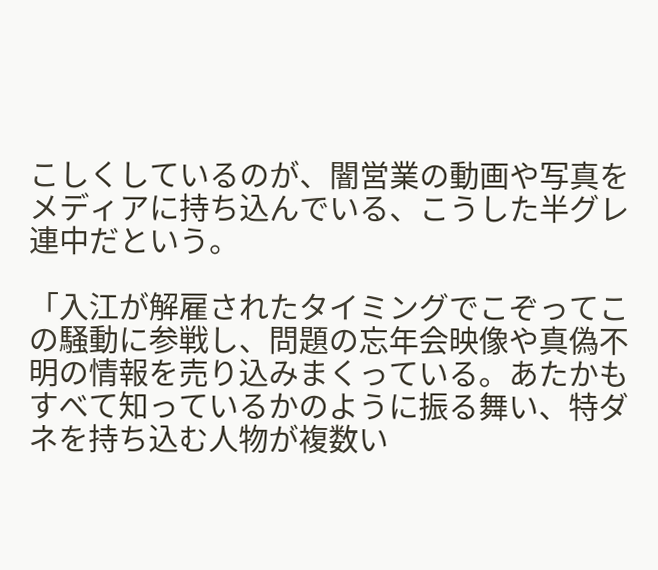こしくしているのが、闇営業の動画や写真をメディアに持ち込んでいる、こうした半グレ連中だという。

「入江が解雇されたタイミングでこぞってこの騒動に参戦し、問題の忘年会映像や真偽不明の情報を売り込みまくっている。あたかもすべて知っているかのように振る舞い、特ダネを持ち込む人物が複数い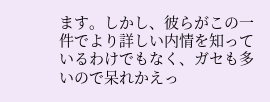ます。しかし、彼らがこの一件でより詳しい内情を知っているわけでもなく、ガセも多いので呆れかえっ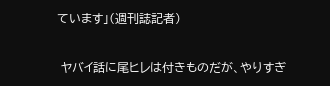ています」(週刊誌記者)

 ヤバイ話に尾ヒレは付きものだが、やりすぎ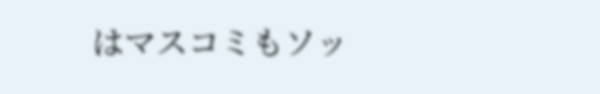はマスコミもソッ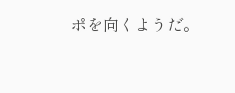ポを向くようだ。